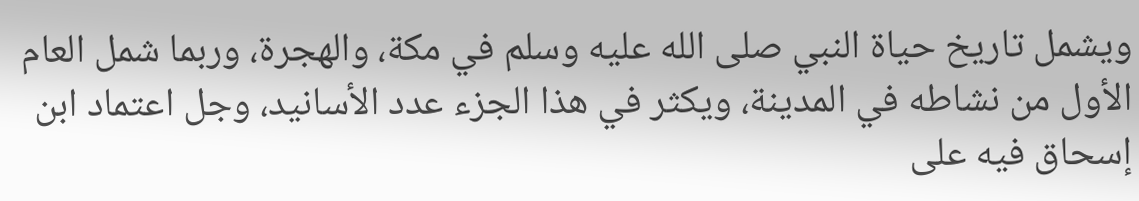ويشمل تاريخ حياة النبي صلى الله عليه وسلم في مكة، والهجرة، وربما شمل العام الأول من نشاطه في المدينة، ويكثر في هذا الجزء عدد الأسانيد، وجل اعتماد ابن إسحاق فيه على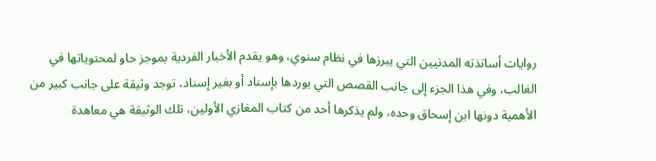روايات أساتذته المدنيين التي يبرزها في نظام سنوي، وهو يقدم الأخبار الفردية بموجز حاو لمحتوياتها في الغالب، وفي هذا الجزء إلى جانب القصص التي يوردها بإسناد أو بغير إسناد، توجد وثيقة على جانب كبير من الأهمية دونها ابن إسحاق وحده، ولم يذكرها أحد من كتاب المغازي الأولين، تلك الوثيقة هي معاهدة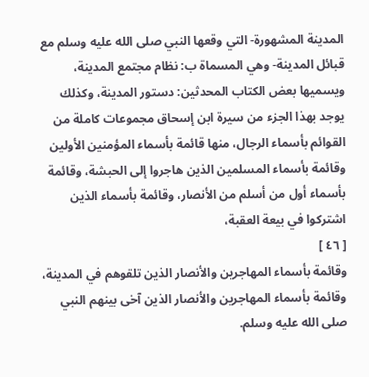المدينة المشهورة- التي وقعها النبي صلى الله عليه وسلم مع قبائل المدينة- وهي المسماة ب: نظام مجتمع المدينة، ويسميها بعض الكتاب المحدثين: دستور المدينة، وكذلك يوجد بهذا الجزء من سيرة ابن إسحاق مجموعات كاملة من القوائم بأسماء الرجال، منها قائمة بأسماء المؤمنين الأولين وقائمة بأسماء المسلمين الذين هاجروا إلى الحبشة، وقائمة بأسماء أول من أسلم من الأنصار، وقائمة بأسماء الذين اشتركوا في بيعة العقبة،
[ ٤٦ ]
وقائمة بأسماء المهاجرين والأنصار الذين تلقوهم في المدينة، وقائمة بأسماء المهاجرين والأنصار الذين آخى بينهم النبي صلى الله عليه وسلم.